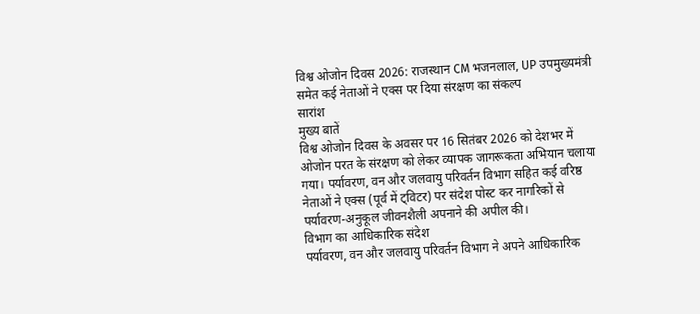विश्व ओजोन दिवस 2026: राजस्थान CM भजनलाल, UP उपमुख्यमंत्री समेत कई नेताओं ने एक्स पर दिया संरक्षण का संकल्प
सारांश
मुख्य बातें
विश्व ओजोन दिवस के अवसर पर 16 सितंबर 2026 को देशभर में ओजोन परत के संरक्षण को लेकर व्यापक जागरूकता अभियान चलाया गया। पर्यावरण, वन और जलवायु परिवर्तन विभाग सहित कई वरिष्ठ नेताओं ने एक्स (पूर्व में ट्विटर) पर संदेश पोस्ट कर नागरिकों से पर्यावरण-अनुकूल जीवनशैली अपनाने की अपील की।
विभाग का आधिकारिक संदेश
पर्यावरण, वन और जलवायु परिवर्तन विभाग ने अपने आधिकारिक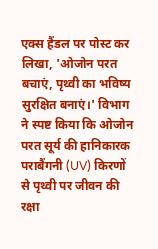एक्स हैंडल पर पोस्ट कर लिखा, 'ओजोन परत बचाएं, पृथ्वी का भविष्य सुरक्षित बनाएं।' विभाग ने स्पष्ट किया कि ओजोन परत सूर्य की हानिकारक पराबैंगनी (UV) किरणों से पृथ्वी पर जीवन की रक्षा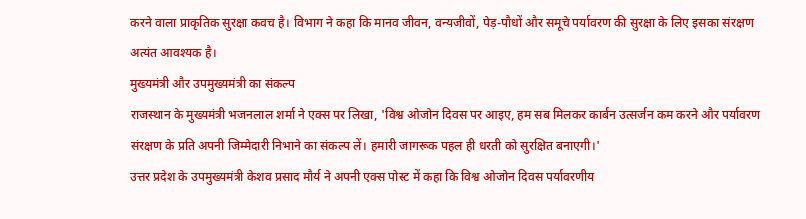करने वाला प्राकृतिक सुरक्षा कवच है। विभाग ने कहा कि मानव जीवन, वन्यजीवों, पेड़-पौधों और समूचे पर्यावरण की सुरक्षा के लिए इसका संरक्षण अत्यंत आवश्यक है।
मुख्यमंत्री और उपमुख्यमंत्री का संकल्प
राजस्थान के मुख्यमंत्री भजनलाल शर्मा ने एक्स पर लिखा, 'विश्व ओजोन दिवस पर आइए, हम सब मिलकर कार्बन उत्सर्जन कम करने और पर्यावरण संरक्षण के प्रति अपनी जिम्मेदारी निभाने का संकल्प लें। हमारी जागरूक पहल ही धरती को सुरक्षित बनाएगी।'
उत्तर प्रदेश के उपमुख्यमंत्री केशव प्रसाद मौर्य ने अपनी एक्स पोस्ट में कहा कि विश्व ओजोन दिवस पर्यावरणीय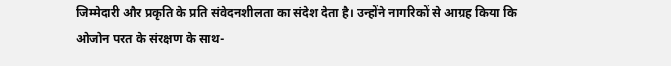जिम्मेदारी और प्रकृति के प्रति संवेदनशीलता का संदेश देता है। उन्होंने नागरिकों से आग्रह किया कि ओजोन परत के संरक्षण के साथ-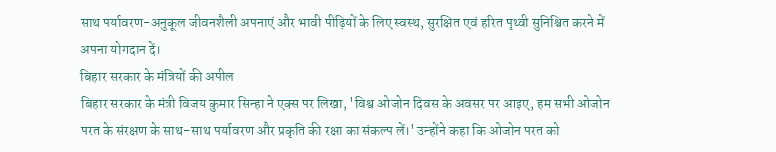साथ पर्यावरण-अनुकूल जीवनशैली अपनाएं और भावी पीढ़ियों के लिए स्वस्थ, सुरक्षित एवं हरित पृथ्वी सुनिश्चित करने में अपना योगदान दें।
बिहार सरकार के मंत्रियों की अपील
बिहार सरकार के मंत्री विजय कुमार सिन्हा ने एक्स पर लिखा, 'विश्व ओजोन दिवस के अवसर पर आइए, हम सभी ओजोन परत के संरक्षण के साथ-साथ पर्यावरण और प्रकृति की रक्षा का संकल्प लें।' उन्होंने कहा कि ओजोन परत को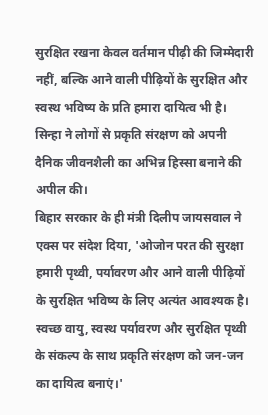सुरक्षित रखना केवल वर्तमान पीढ़ी की जिम्मेदारी नहीं, बल्कि आने वाली पीढ़ियों के सुरक्षित और स्वस्थ भविष्य के प्रति हमारा दायित्व भी है। सिन्हा ने लोगों से प्रकृति संरक्षण को अपनी दैनिक जीवनशैली का अभिन्न हिस्सा बनाने की अपील की।
बिहार सरकार के ही मंत्री दिलीप जायसवाल ने एक्स पर संदेश दिया, 'ओजोन परत की सुरक्षा हमारी पृथ्वी, पर्यावरण और आने वाली पीढ़ियों के सुरक्षित भविष्य के लिए अत्यंत आवश्यक है। स्वच्छ वायु, स्वस्थ पर्यावरण और सुरक्षित पृथ्वी के संकल्प के साथ प्रकृति संरक्षण को जन-जन का दायित्व बनाएं।'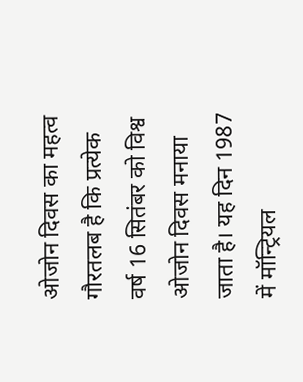ओजोन दिवस का महत्व
गौरतलब है कि प्रत्येक वर्ष 16 सितंबर को विश्व ओजोन दिवस मनाया जाता है। यह दिन 1987 में मॉन्ट्रियल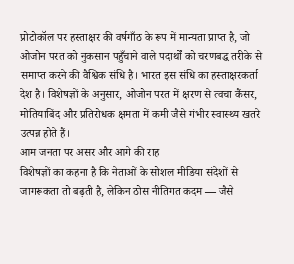प्रोटोकॉल पर हस्ताक्षर की वर्षगाँठ के रूप में मान्यता प्राप्त है, जो ओजोन परत को नुकसान पहुँचाने वाले पदार्थों को चरणबद्ध तरीके से समाप्त करने की वैश्विक संधि है। भारत इस संधि का हस्ताक्षरकर्ता देश है। विशेषज्ञों के अनुसार, ओजोन परत में क्षरण से त्वचा कैंसर, मोतियाबिंद और प्रतिरोधक क्षमता में कमी जैसे गंभीर स्वास्थ्य खतरे उत्पन्न होते हैं।
आम जनता पर असर और आगे की राह
विशेषज्ञों का कहना है कि नेताओं के सोशल मीडिया संदेशों से जागरूकता तो बढ़ती है, लेकिन ठोस नीतिगत कदम — जैसे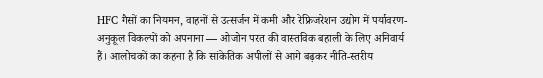HFC गैसों का नियमन, वाहनों से उत्सर्जन में कमी और रेफ्रिजरेशन उद्योग में पर्यावरण-अनुकूल विकल्पों को अपनाना — ओजोन परत की वास्तविक बहाली के लिए अनिवार्य हैं। आलोचकों का कहना है कि सांकेतिक अपीलों से आगे बढ़कर नीति-स्तरीय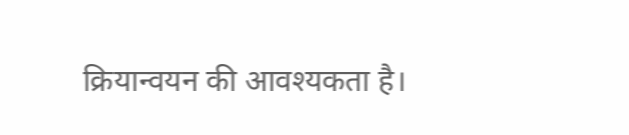क्रियान्वयन की आवश्यकता है।